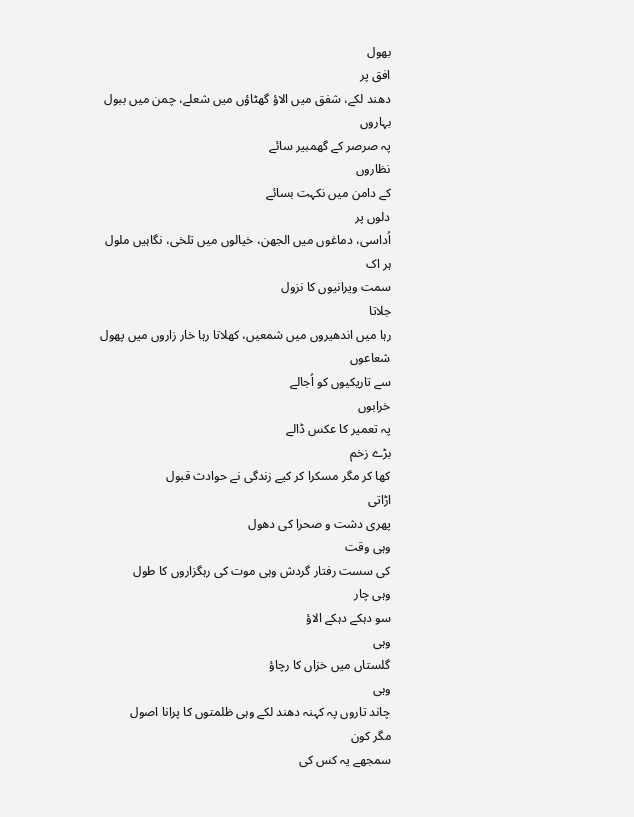بھول
افق پر
دھند لکے، شفق میں الاؤ گھٹاؤں میں شعلے، چمن میں ببول
بہاروں
پہ صرصر کے گھمبیر سائے
نظاروں
کے دامن میں نکہت بسائے
دلوں پر
اُداسی، دماغوں میں الجھن، خیالوں میں تلخی، نگاہیں ملول
ہر اک
سمت ویرانیوں کا نزول
جلاتا
رہا میں اندھیروں میں شمعیں، کھلاتا رہا خار زاروں میں پھول
شعاعوں
سے تاریکیوں کو اُجالے
خرابوں
پہ تعمیر کا عکس ڈالے
بڑے زخم
کھا کر مگر مسکرا کر کیے زندگی نے حوادث قبول
اڑاتی
پھری دشت و صحرا کی دھول
وہی وقت
کی سست رفتار گردش وہی موت کی رہگزاروں کا طول
وہی چار
سو دہکے دہکے الاؤ
وہی
گلستاں میں خزاں کا رچاؤ
وہی
چاند تاروں پہ کہنہ دھند لکے وہی ظلمتوں کا پرانا اصول
مگر کون
سمجھے یہ کس کی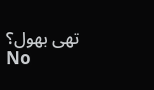تھی بھول؟
No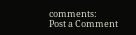comments:
Post a Comment